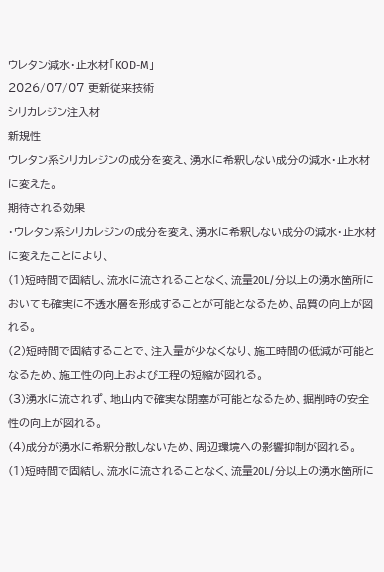ウレタン減水・止水材「KOD-M」
2026/07/07 更新従来技術
シリカレジン注入材
新規性
ウレタン系シリカレジンの成分を変え、湧水に希釈しない成分の減水・止水材に変えた。
期待される効果
・ウレタン系シリカレジンの成分を変え、湧水に希釈しない成分の減水・止水材に変えたことにより、
(1)短時間で固結し、流水に流されることなく、流量20L/分以上の湧水箇所においても確実に不透水層を形成することが可能となるため、品質の向上が図れる。
(2)短時間で固結することで、注入量が少なくなり、施工時間の低減が可能となるため、施工性の向上および工程の短縮が図れる。
(3)湧水に流されず、地山内で確実な閉塞が可能となるため、掘削時の安全性の向上が図れる。
(4)成分が湧水に希釈分散しないため、周辺環境への影響抑制が図れる。
(1)短時間で固結し、流水に流されることなく、流量20L/分以上の湧水箇所に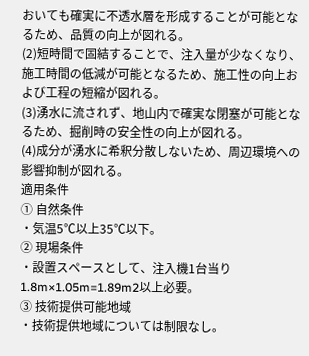おいても確実に不透水層を形成することが可能となるため、品質の向上が図れる。
(2)短時間で固結することで、注入量が少なくなり、施工時間の低減が可能となるため、施工性の向上および工程の短縮が図れる。
(3)湧水に流されず、地山内で確実な閉塞が可能となるため、掘削時の安全性の向上が図れる。
(4)成分が湧水に希釈分散しないため、周辺環境への影響抑制が図れる。
適用条件
① 自然条件
・気温5℃以上35℃以下。
② 現場条件
・設置スペースとして、注入機1台当り1.8m×1.05m=1.89m2以上必要。
③ 技術提供可能地域
・技術提供地域については制限なし。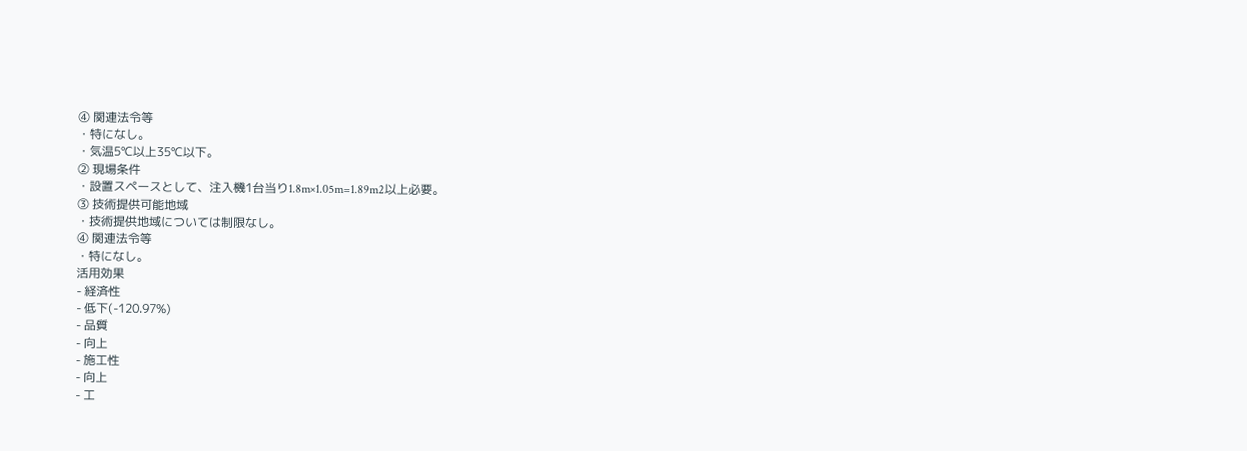④ 関連法令等
・特になし。
・気温5℃以上35℃以下。
② 現場条件
・設置スペースとして、注入機1台当り1.8m×1.05m=1.89m2以上必要。
③ 技術提供可能地域
・技術提供地域については制限なし。
④ 関連法令等
・特になし。
活用効果
- 経済性
- 低下(-120.97%)
- 品質
- 向上
- 施工性
- 向上
- 工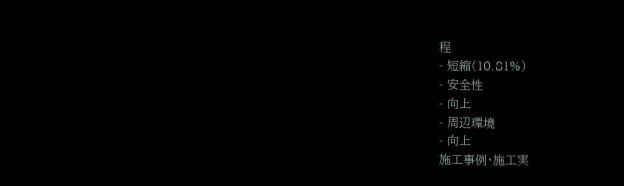程
- 短縮(10.81%)
- 安全性
- 向上
- 周辺環境
- 向上
施工事例・施工実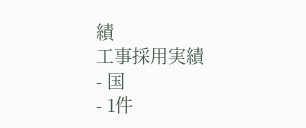績
工事採用実績
- 国
- 1件